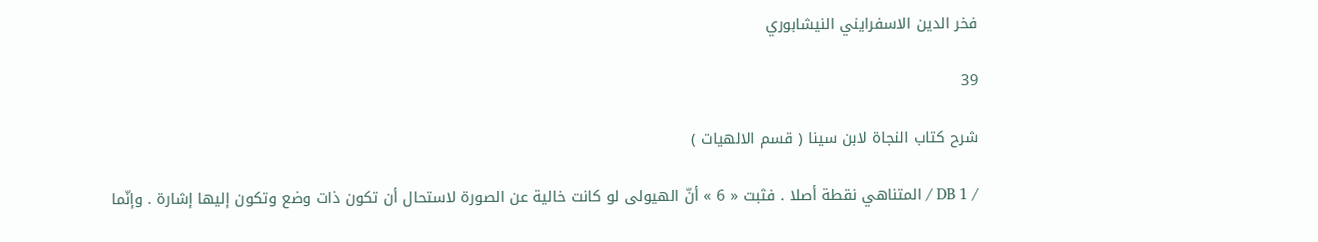فخر الدين الاسفرايني النيشابوري

39

شرح كتاب النجاة لابن سينا ( قسم الالهيات )

/ DB 1 / المتناهي نقطة أصلا . فثبت « 6 » أنّ الهيولى لو كانت خالية عن الصورة لاستحال أن تكون ذات وضع وتكون إليها إشارة . وإنّما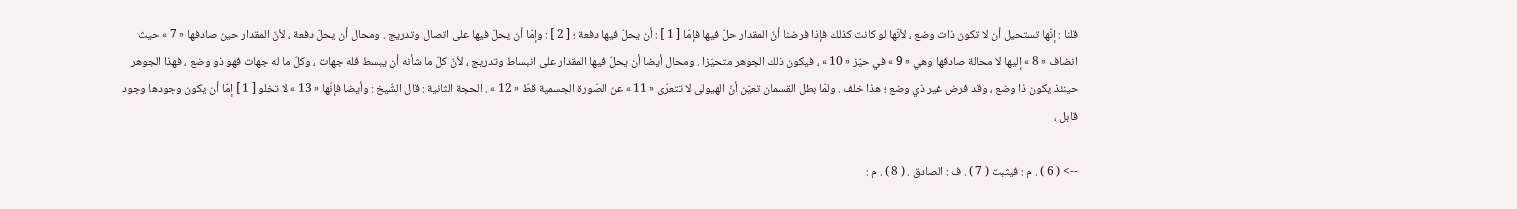قلنا : إنّها تستحيل أن لا تكون ذات وضع ، لأنّها لو كانت كذلك فإذا فرضنا أنّ المقدار حلّ فيها فإمّا [ 1 ] : أن يحلّ فيها دفعة ؛ [ 2 ] : وإمّا أن يحلّ فيها على اتصال وتدريج . ومحال أن يحلّ دفعة ، لأنّ المقدار حين صادفها « 7 » حيث انضاف « 8 » إليها لا محالة صادفها وهي « 9 » في حيّز « 10 » ، فيكون ذلك الجوهر متحيّزا . ومحال أيضا أن يحلّ فيها المقدار على انبساط وتدريج ، لأنّ كلّ ما شأنه أن يبسط فله جهات ، وكلّ ما له جهات فهو ذو وضع ، فهذا الجوهر حينئذ يكون ذا وضع ، وقد فرض غير ذي وضع ؛ هذا خلف . ولمّا بطل القسمان تعيّن أنّ الهيولى لا تتعرّى « 11 » عن الصّورة الجسمية قطّ « 12 » . الحجة الثانية : قال الشّيخ : وأيضا فإنّها « 13 » لا تخلو [ 1 ] إمّا أن يكون وجودها وجود قابل ،

--> ( 6 ) . م : فيثبت ( 7 ) . ف : الصادق . ( 8 ) . م :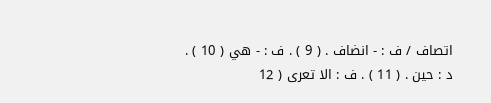اتصاف / ف : - انضاف . ( 9 ) . ف : - هي ( 10 ) . د : حين . ( 11 ) . ف : الا تعرى ( 12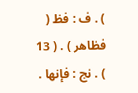) . ف : فظ ( فظاهر ) . ( 13 ) . نج : فإنها .